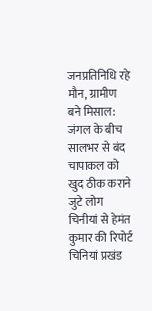जनप्रतिनिधि रहे मौन, ग्रामीण बने मिसाल: जंगल के बीच सालभर से बंद चापाकल को खुद ठीक कराने जुटे लोग चिनीयां से हेमंत कुमार की रिपोर्ट चिनियां प्रखंड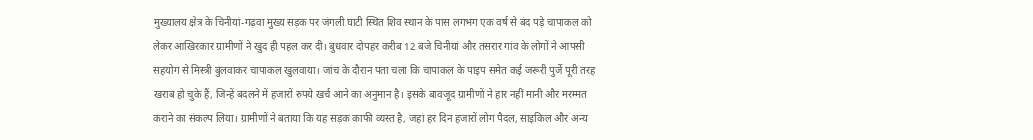मुख्यालय क्षेत्र के चिनीयां-गढ़वा मुख्य सड़क पर जंगली घाटी स्थित शिव स्थान के पास लगभग एक वर्ष से बंद पड़े चापाकल को लेकर आखिरकार ग्रामीणों ने खुद ही पहल कर दी। बुधवार दोपहर करीब 12 बजे चिनीयां और तसरार गांव के लोगों ने आपसी सहयोग से मिस्त्री बुलवाकर चापाकल खुलवाया। जांच के दौरान पता चला कि चापाकल के पाइप समेत कई जरूरी पुर्जे पूरी तरह खराब हो चुके हैं, जिन्हें बदलने में हजारों रुपये खर्च आने का अनुमान है। इसके बावजूद ग्रामीणों ने हार नहीं मानी और मरम्मत कराने का संकल्प लिया। ग्रामीणों ने बताया कि यह सड़क काफी व्यस्त है, जहां हर दिन हजारों लोग पैदल, साइकिल और अन्य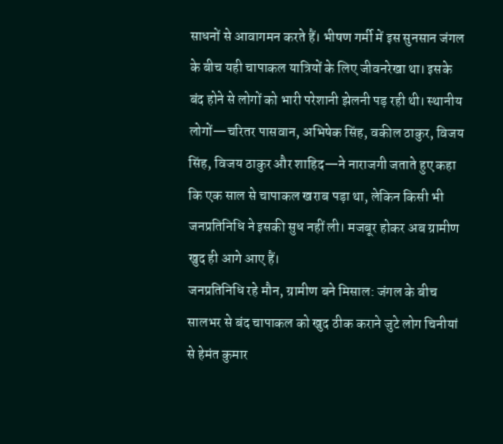साधनों से आवागमन करते हैं। भीषण गर्मी में इस सुनसान जंगल के बीच यही चापाकल यात्रियों के लिए जीवनरेखा था। इसके बंद होने से लोगों को भारी परेशानी झेलनी पड़ रही थी। स्थानीय लोगों—चरितर पासवान, अभिषेक सिंह, वकील ठाकुर, विजय सिंह, विजय ठाकुर और शाहिद—ने नाराजगी जताते हुए कहा कि एक साल से चापाकल खराब पड़ा था, लेकिन किसी भी जनप्रतिनिधि ने इसकी सुध नहीं ली। मजबूर होकर अब ग्रामीण खुद ही आगे आए हैं।
जनप्रतिनिधि रहे मौन, ग्रामीण बने मिसाल: जंगल के बीच सालभर से बंद चापाकल को खुद ठीक कराने जुटे लोग चिनीयां से हेमंत कुमार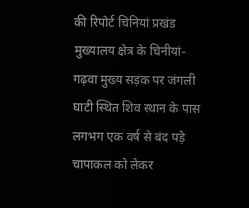की रिपोर्ट चिनियां प्रखंड मुख्यालय क्षेत्र के चिनीयां-गढ़वा मुख्य सड़क पर जंगली घाटी स्थित शिव स्थान के पास लगभग एक वर्ष से बंद पड़े चापाकल को लेकर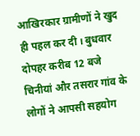आखिरकार ग्रामीणों ने खुद ही पहल कर दी। बुधवार दोपहर करीब 12 बजे चिनीयां और तसरार गांव के लोगों ने आपसी सहयोग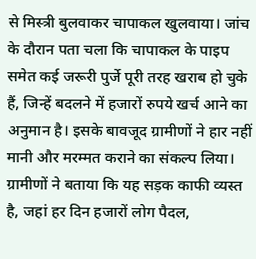से मिस्त्री बुलवाकर चापाकल खुलवाया। जांच के दौरान पता चला कि चापाकल के पाइप समेत कई जरूरी पुर्जे पूरी तरह खराब हो चुके हैं, जिन्हें बदलने में हजारों रुपये खर्च आने का अनुमान है। इसके बावजूद ग्रामीणों ने हार नहीं मानी और मरम्मत कराने का संकल्प लिया। ग्रामीणों ने बताया कि यह सड़क काफी व्यस्त है, जहां हर दिन हजारों लोग पैदल,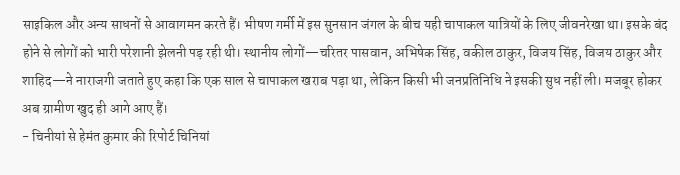साइकिल और अन्य साधनों से आवागमन करते हैं। भीषण गर्मी में इस सुनसान जंगल के बीच यही चापाकल यात्रियों के लिए जीवनरेखा था। इसके बंद होने से लोगों को भारी परेशानी झेलनी पड़ रही थी। स्थानीय लोगों—चरितर पासवान, अभिषेक सिंह, वकील ठाकुर, विजय सिंह, विजय ठाकुर और शाहिद—ने नाराजगी जताते हुए कहा कि एक साल से चापाकल खराब पड़ा था, लेकिन किसी भी जनप्रतिनिधि ने इसकी सुध नहीं ली। मजबूर होकर अब ग्रामीण खुद ही आगे आए हैं।
- चिनीयां से हेमंत कुमार की रिपोर्ट चिनियां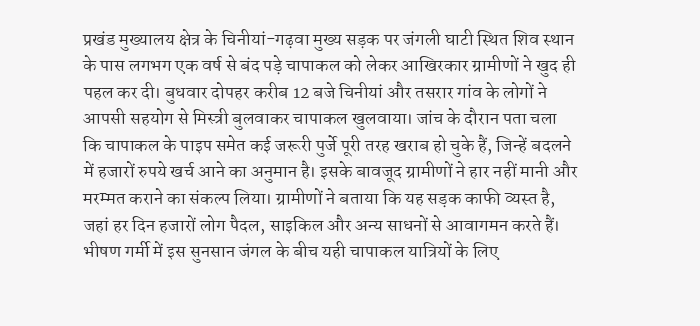प्रखंड मुख्यालय क्षेत्र के चिनीयां-गढ़वा मुख्य सड़क पर जंगली घाटी स्थित शिव स्थान के पास लगभग एक वर्ष से बंद पड़े चापाकल को लेकर आखिरकार ग्रामीणों ने खुद ही पहल कर दी। बुधवार दोपहर करीब 12 बजे चिनीयां और तसरार गांव के लोगों ने आपसी सहयोग से मिस्त्री बुलवाकर चापाकल खुलवाया। जांच के दौरान पता चला कि चापाकल के पाइप समेत कई जरूरी पुर्जे पूरी तरह खराब हो चुके हैं, जिन्हें बदलने में हजारों रुपये खर्च आने का अनुमान है। इसके बावजूद ग्रामीणों ने हार नहीं मानी और मरम्मत कराने का संकल्प लिया। ग्रामीणों ने बताया कि यह सड़क काफी व्यस्त है, जहां हर दिन हजारों लोग पैदल, साइकिल और अन्य साधनों से आवागमन करते हैं। भीषण गर्मी में इस सुनसान जंगल के बीच यही चापाकल यात्रियों के लिए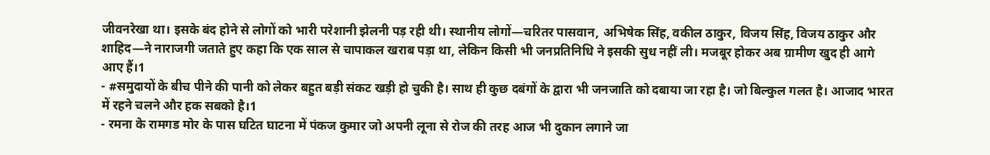जीवनरेखा था। इसके बंद होने से लोगों को भारी परेशानी झेलनी पड़ रही थी। स्थानीय लोगों—चरितर पासवान, अभिषेक सिंह, वकील ठाकुर, विजय सिंह, विजय ठाकुर और शाहिद—ने नाराजगी जताते हुए कहा कि एक साल से चापाकल खराब पड़ा था, लेकिन किसी भी जनप्रतिनिधि ने इसकी सुध नहीं ली। मजबूर होकर अब ग्रामीण खुद ही आगे आए हैं।1
- #समुदायों के बीच पीने की पानी को लेकर बहुत बड़ी संकट खड़ी हो चुकी है। साथ ही कुछ दबंगों के द्वारा भी जनजाति को दबाया जा रहा है। जो बिल्कुल गलत है। आजाद भारत में रहने चलने और हक सबको है।1
- रमना के रामगड मोर के पास घटित घाटना में पंकज कुमार जो अपनी लूना से रोज की तरह आज भी दुकान लगाने जा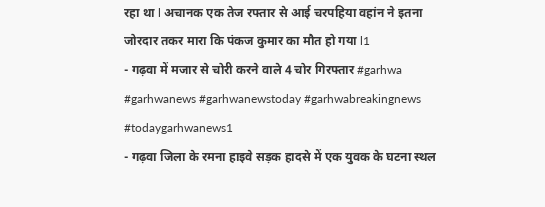रहा था l अचानक एक तेज रफ्तार से आई चरपहिया वहांन ने इतना जोरदार तकर मारा कि पंकज कुमार का मौत हो गया l1
- गढ़वा में मजार से चोरी करने वाले 4 चोर गिरफ्तार #garhwa #garhwanews #garhwanewstoday #garhwabreakingnews #todaygarhwanews1
- गढ़वा जिला के रमना हाइवे सड़क हादसे में एक युवक के घटना स्थल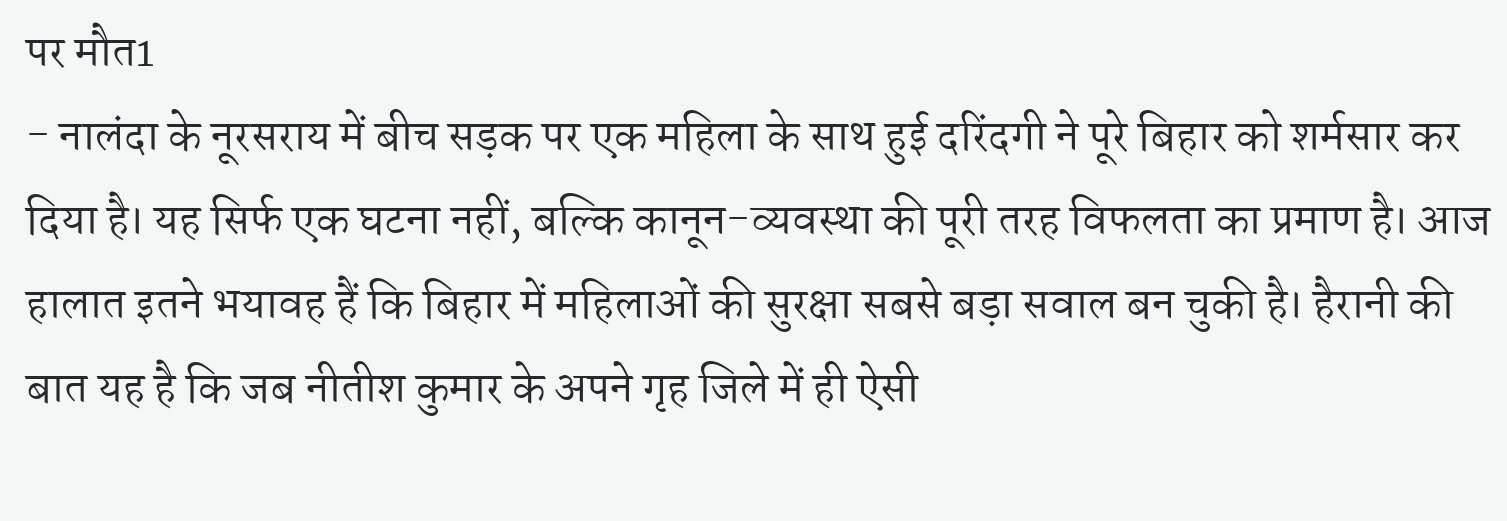पर मौत1
- नालंदा के नूरसराय में बीच सड़क पर एक महिला के साथ हुई दरिंदगी ने पूरे बिहार को शर्मसार कर दिया है। यह सिर्फ एक घटना नहीं, बल्कि कानून-व्यवस्था की पूरी तरह विफलता का प्रमाण है। आज हालात इतने भयावह हैं कि बिहार में महिलाओं की सुरक्षा सबसे बड़ा सवाल बन चुकी है। हैरानी की बात यह है कि जब नीतीश कुमार के अपने गृह जिले में ही ऐसी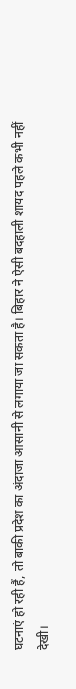घटनाएं हो रही हैं, तो बाकी प्रदेश का अंदाजा आसानी से लगाया जा सकता है। बिहार ने ऐसी बदहाली शायद पहले कभी नहीं देखी।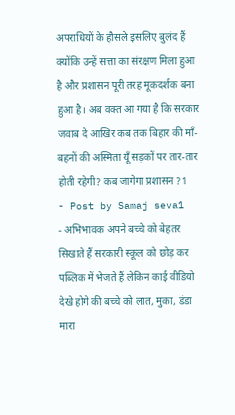अपराधियों के हौसले इसलिए बुलंद हैं क्योंकि उन्हें सत्ता का संरक्षण मिला हुआ है और प्रशासन पूरी तरह मूकदर्शक बना हुआ है। अब वक्त आ गया है कि सरकार जवाब दे आखिर कब तक बिहार की माँ-बहनों की अस्मिता यूँ सड़कों पर तार-तार होती रहेगी? कब जागेगा प्रशासन ?1
- Post by Samaj seva1
- अभिभावक अपने बच्चे को बेहतर सिखाते हैं सरकारी स्कूल को छोड़ कर पब्लिक में भेजते हैं लेकिन काई वीडियो देखे होगे की बच्चे को लात, मुका, डंडा मारा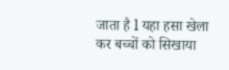जाता है l यहा हसा खेला कर बच्चों को सिखाया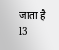जाता है l3